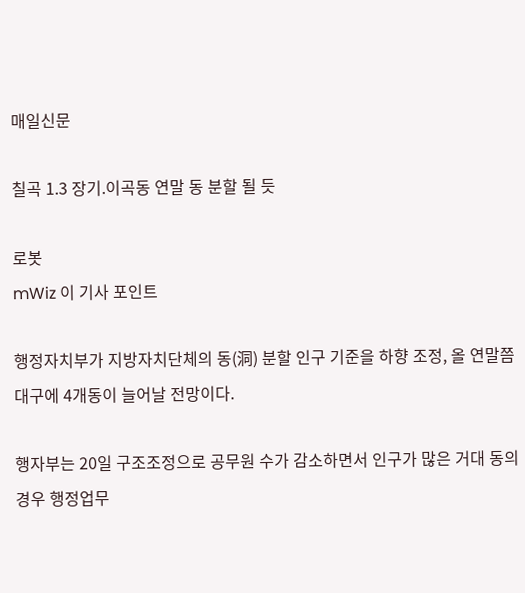매일신문

칠곡 1.3 장기.이곡동 연말 동 분할 될 듯

로봇
mWiz 이 기사 포인트

행정자치부가 지방자치단체의 동(洞) 분할 인구 기준을 하향 조정, 올 연말쯤 대구에 4개동이 늘어날 전망이다.

행자부는 20일 구조조정으로 공무원 수가 감소하면서 인구가 많은 거대 동의 경우 행정업무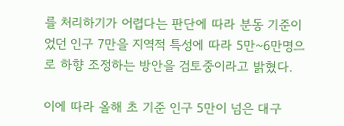를 처리하기가 어렵다는 판단에 따라 분동 기준이었던 인구 7만을 지역적 특성에 따라 5만~6만명으로 하향 조정하는 방안을 검토중이라고 밝혔다.

이에 따라 올해 초 기준 인구 5만이 넘은 대구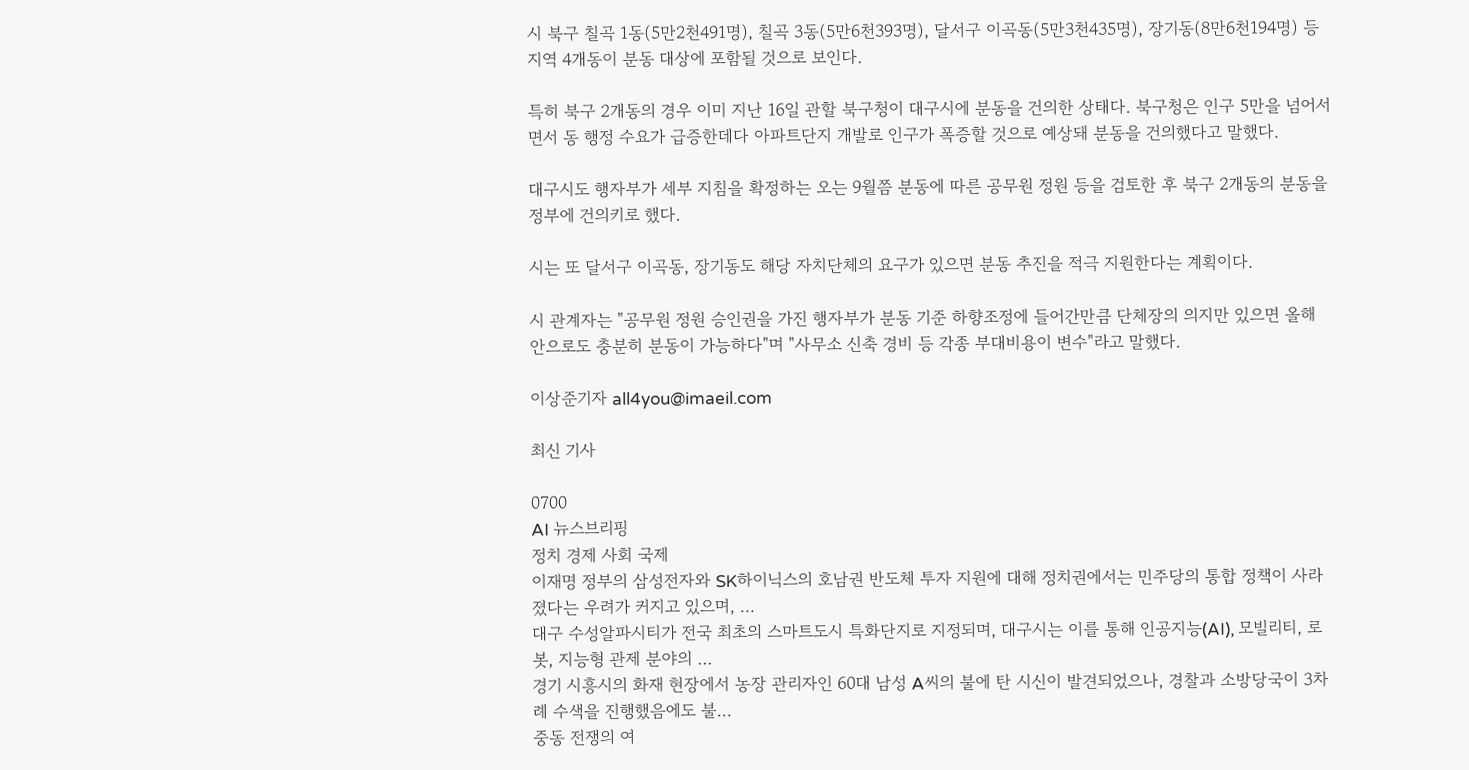시 북구 칠곡 1동(5만2천491명), 칠곡 3동(5만6천393명), 달서구 이곡동(5만3천435명), 장기동(8만6천194명) 등 지역 4개동이 분동 대상에 포함될 것으로 보인다.

특히 북구 2개동의 경우 이미 지난 16일 관할 북구청이 대구시에 분동을 건의한 상태다. 북구청은 인구 5만을 넘어서면서 동 행정 수요가 급증한데다 아파트단지 개발로 인구가 폭증할 것으로 예상돼 분동을 건의했다고 말했다.

대구시도 행자부가 세부 지침을 확정하는 오는 9월쯤 분동에 따른 공무원 정원 등을 검토한 후 북구 2개동의 분동을 정부에 건의키로 했다.

시는 또 달서구 이곡동, 장기동도 해당 자치단체의 요구가 있으면 분동 추진을 적극 지원한다는 계획이다.

시 관계자는 "공무원 정원 승인권을 가진 행자부가 분동 기준 하향조정에 들어간만큼 단체장의 의지만 있으면 올해 안으로도 충분히 분동이 가능하다"며 "사무소 신축 경비 등 각종 부대비용이 변수"라고 말했다.

이상준기자 all4you@imaeil.com

최신 기사

0700
AI 뉴스브리핑
정치 경제 사회 국제
이재명 정부의 삼성전자와 SK하이닉스의 호남권 반도체 투자 지원에 대해 정치권에서는 민주당의 통합 정책이 사라졌다는 우려가 커지고 있으며, ...
대구 수성알파시티가 전국 최초의 스마트도시 특화단지로 지정되며, 대구시는 이를 통해 인공지능(AI), 모빌리티, 로봇, 지능형 관제 분야의 ...
경기 시흥시의 화재 현장에서 농장 관리자인 60대 남성 A씨의 불에 탄 시신이 발견되었으나, 경찰과 소방당국이 3차례 수색을 진행했음에도 불...
중동 전쟁의 여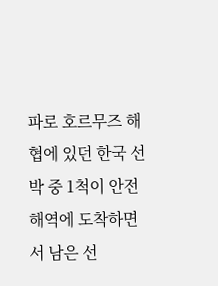파로 호르무즈 해협에 있던 한국 선박 중 1척이 안전 해역에 도착하면서 남은 선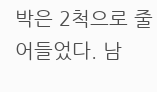박은 2척으로 줄어들었다. 남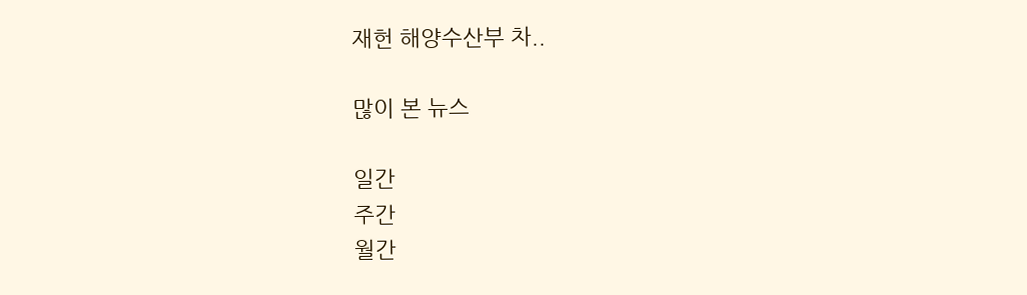재헌 해양수산부 차..

많이 본 뉴스

일간
주간
월간